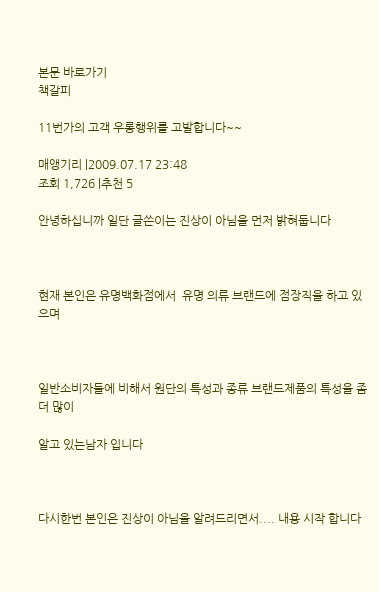본문 바로가기
책갈피

11번가의 고객 우롱행위를 고발합니다~~

매앵기리 |2009.07.17 23:48
조회 1,726 |추천 5

안녕하십니까 일단 글쓴이는 진상이 아님을 먼저 밝혀둡니다



현재 본인은 유명백화점에서  유명 의류 브랜드에 점장직을 하고 있으며



일반소비자들에 비해서 원단의 특성과 종류 브랜드제품의 특성을 좀더 많이

알고 있는남자 입니다



다시한번 본인은 진상이 아님을 알려드리면서.... 내용 시작 합니다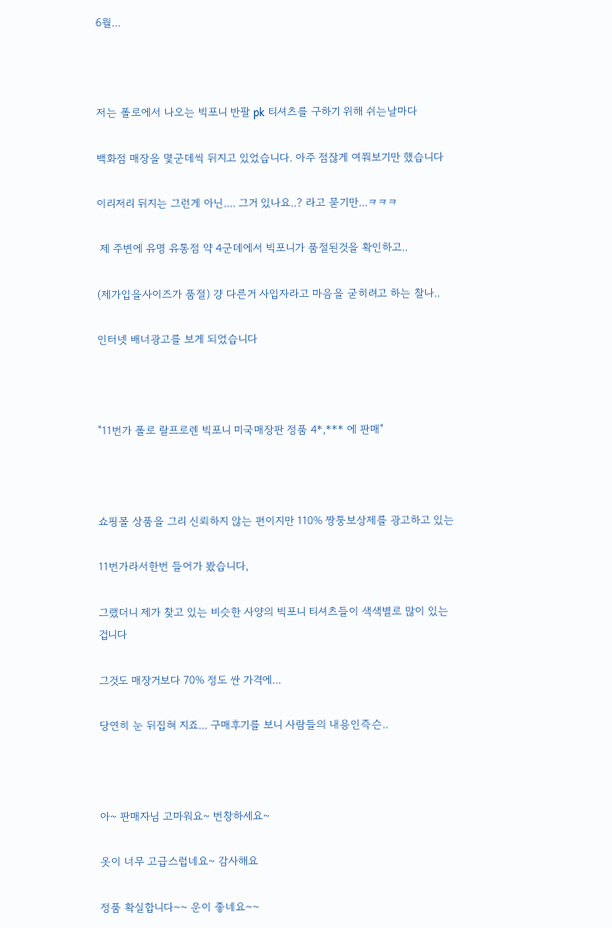6월...



저는 폴로에서 나오는 빅포니 반팔 pk 티셔츠를 구하기 위해 쉬는날마다

백화점 매장을 몇군데씩 뒤지고 있었습니다. 아주 점잖게 여쭤보기만 했습니다

이리저리 뒤지는 그런게 아닌.... 그거 있나요..? 라고 묻기만...ㅋㅋㅋ

 제 주변에 유명 유통점 약 4군데에서 빅포니가 품절된것을 확인하고..

(제가입을사이즈가 품절) 걍 다른거 사입자라고 마음을 굳히려고 하는 찰나..

인터넷 배너광고를 보게 되었습니다



"11번가 폴로 랄프로렌 빅포니 미국매장판 정품 4*,*** 에 판매"



쇼핑몰 상품을 그리 신뢰하지 않는 편이지만 110% 짱퉁보상제를 광고하고 있는

11번가라서한번 들어가 봤습니다,

그랬더니 제가 찾고 있는 비슷한 사양의 빅포니 티셔츠들이 색색별로 많이 있는겁니다

그것도 매장거보다 70% 정도 싼 가격에...

당연히 눈 뒤집혀 지죠... 구매후기를 보니 사람들의 내용인즉슨..



아~ 판매자님 고마워요~ 번창하세요~

옷이 너무 고급스럽네요~ 감사해요

정품 확실합니다~~ 운이 좋네요~~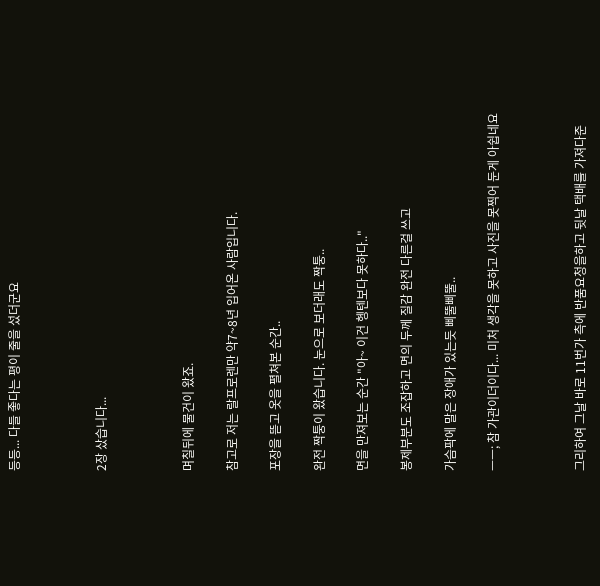등등... 다들 좋다는 평이 줄을 섰더군요



2장 샀습니다...



며칠뒤에 물건이 왔죠.

참고로 저는 랄프로렌만 약7~8년 입어온 사람입니다.

포장을 뜯고 옷을 펼쳐본 순간..

완전 짝퉁이 왔습니다. 눈으로 보더래도 짝퉁..

면을 만져보는 순간 "아~ 이건 헹텐보다 못하다.."

봉제부분도 조잡하고 면의 두께 질감 완전 다른걸 쓰고

가슴팍에 말은 장애가 있는듯 삐뚤삐뚤..

ㅡㅡ; 참 가관이더이다... 미처 생각을 못하고 사진을 못찍어 둔게 아쉽네요



그리하여 그날 바로 11번가 측에 반품요청을하고 뒷날 택배를 가져다준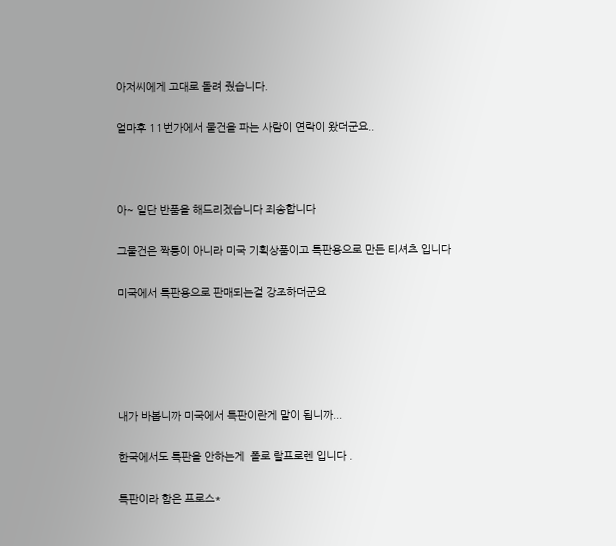아저씨에게 고대로 돌려 줬습니다.

얼마후 11번가에서 물건을 파는 사람이 연락이 왔더군요..



아~ 일단 반품을 해드리겠습니다 죄송합니다

그물건은 짝퉁이 아니라 미국 기획상품이고 특판용으로 만든 티셔츠 입니다

미국에서 특판용으로 판매되는걸 강조하더군요





내가 바봅니까 미국에서 특판이란게 말이 됩니까...

한국에서도 특판을 안하는게  폴로 랄프로렌 입니다 .

특판이라 함은 프로스*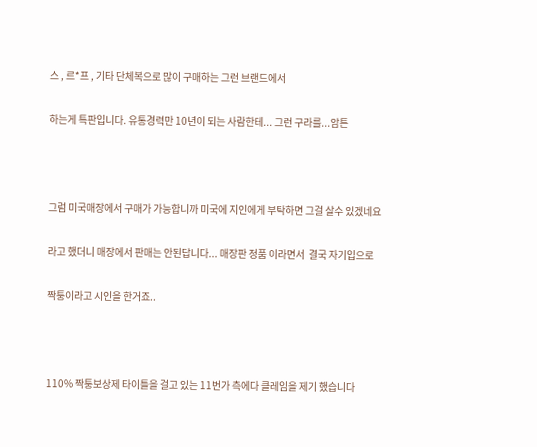스 , 르*프 , 기타 단체복으로 많이 구매하는 그런 브랜드에서

하는게 특판입니다. 유통경력만 10년이 되는 사람한테... 그런 구라를...암튼



그럼 미국매장에서 구매가 가능합니까 미국에 지인에게 부탁하면 그걸 살수 있겠네요

라고 했더니 매장에서 판매는 안된답니다... 매장판 정품 이라면서  결국 자기입으로

짝퉁이라고 시인을 한거죠..



110% 짝퉁보상제 타이틀을 걸고 있는 11번가 측에다 클레임을 제기 했습니다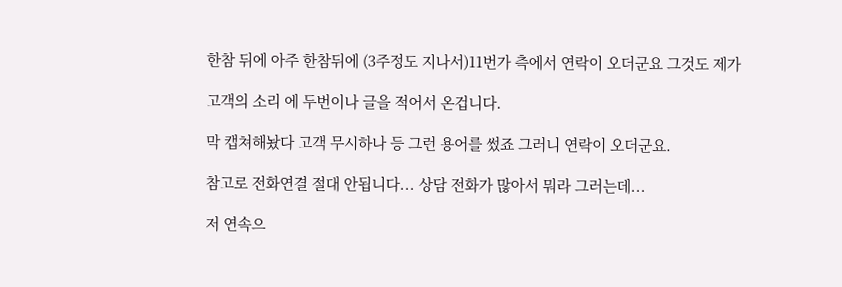한참 뒤에 아주 한참뒤에 (3주정도 지나서)11번가 측에서 연락이 오더군요 그것도 제가

고객의 소리 에 두번이나 글을 적어서 온겁니다.

막 캡쳐해놨다 고객 무시하나 등 그런 용어를 썼죠 그러니 연락이 오더군요.

참고로 전화연결 절대 안됩니다... 상담 전화가 많아서 뭐라 그러는데...

저 연속으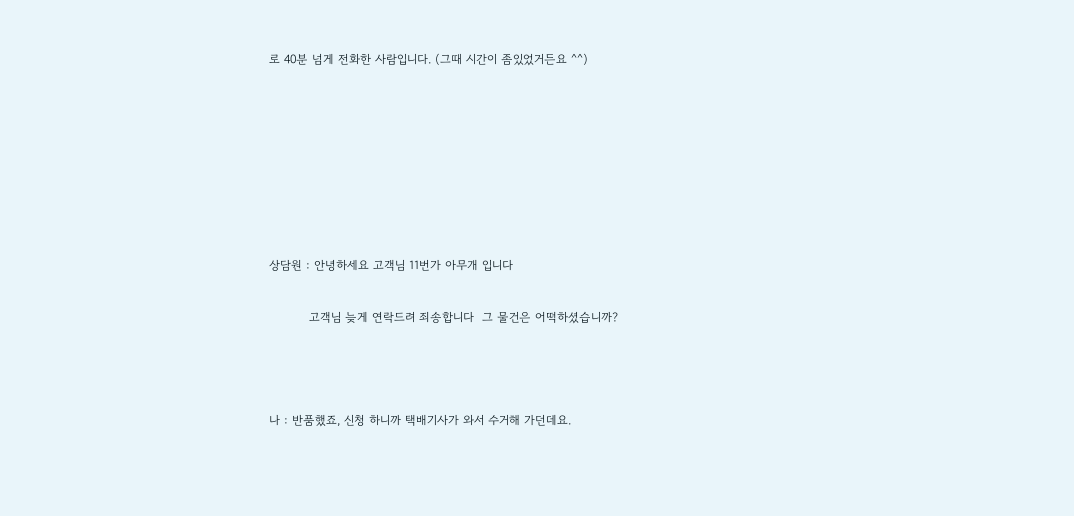로 40분 넘게 전화한 사람입니다. (그때 시간이 좀있었거든요 ^^)







상담원 : 안녕하세요 고객님 11번가 아무개 입니다

          고객님 늦게 연락드려 죄송합니다  그 물건은 어떡하셨습니까?



나 : 반품했죠, 신청 하니까 택배기사가 와서 수거해 가던데요.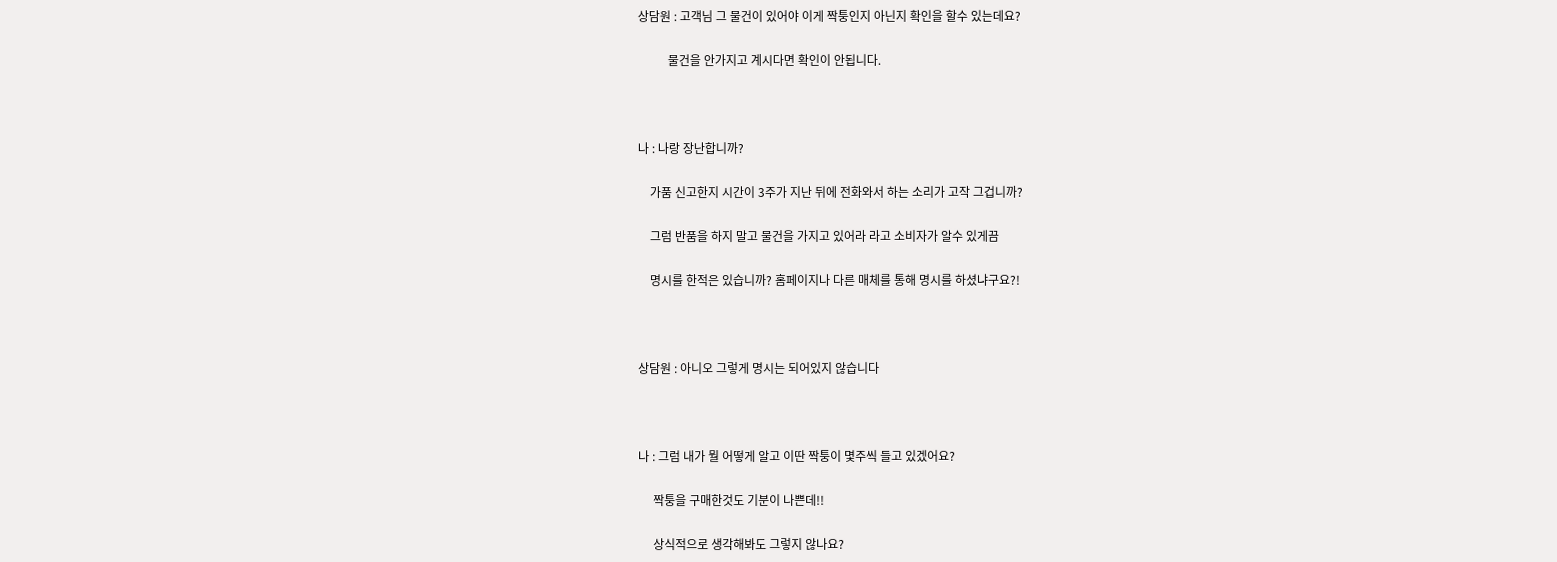상담원 : 고객님 그 물건이 있어야 이게 짝퉁인지 아닌지 확인을 할수 있는데요?

          물건을 안가지고 계시다면 확인이 안됩니다.



나 : 나랑 장난합니까?

    가품 신고한지 시간이 3주가 지난 뒤에 전화와서 하는 소리가 고작 그겁니까?

    그럼 반품을 하지 말고 물건을 가지고 있어라 라고 소비자가 알수 있게끔

    명시를 한적은 있습니까? 홈페이지나 다른 매체를 통해 명시를 하셨냐구요?!



상담원 : 아니오 그렇게 명시는 되어있지 않습니다



나 : 그럼 내가 뭘 어떻게 알고 이딴 짝퉁이 몇주씩 들고 있겠어요?

     짝퉁을 구매한것도 기분이 나쁜데!!

     상식적으로 생각해봐도 그렇지 않나요?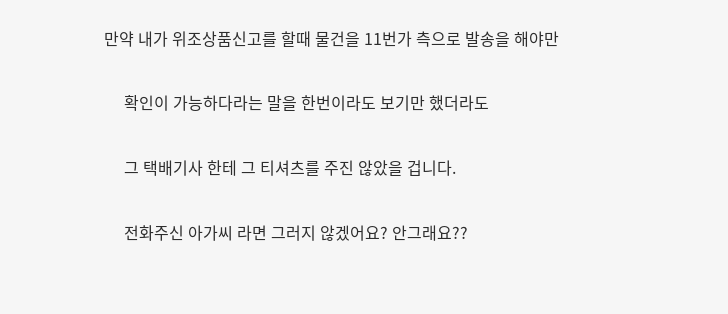만약 내가 위조상품신고를 할때 물건을 11번가 측으로 발송을 해야만

     확인이 가능하다라는 말을 한번이라도 보기만 했더라도

     그 택배기사 한테 그 티셔츠를 주진 않았을 겁니다.

     전화주신 아가씨 라면 그러지 않겠어요? 안그래요??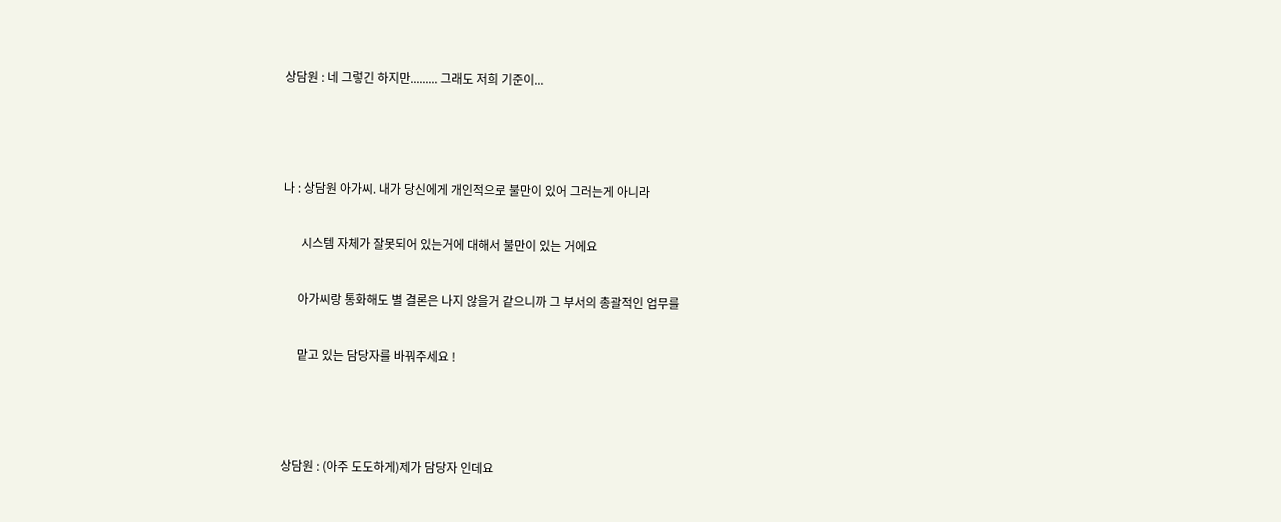상담원 : 네 그렇긴 하지만......... 그래도 저희 기준이...



나 : 상담원 아가씨. 내가 당신에게 개인적으로 불만이 있어 그러는게 아니라

      시스템 자체가 잘못되어 있는거에 대해서 불만이 있는 거에요

     아가씨랑 통화해도 별 결론은 나지 않을거 같으니까 그 부서의 총괄적인 업무를

     맡고 있는 담당자를 바꿔주세요 !



상담원 : (아주 도도하게)제가 담당자 인데요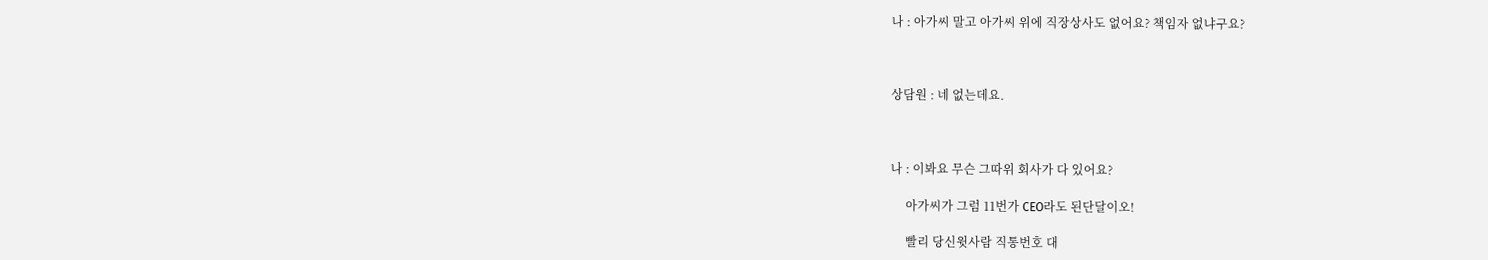나 : 아가씨 말고 아가씨 위에 직장상사도 없어요? 책임자 없냐구요?



상담원 : 네 없는데요.



나 : 이봐요 무슨 그따위 회사가 다 있어요?

     아가씨가 그럼 11번가 CEO라도 된단달이오!

     빨리 당신윗사람 직통번호 대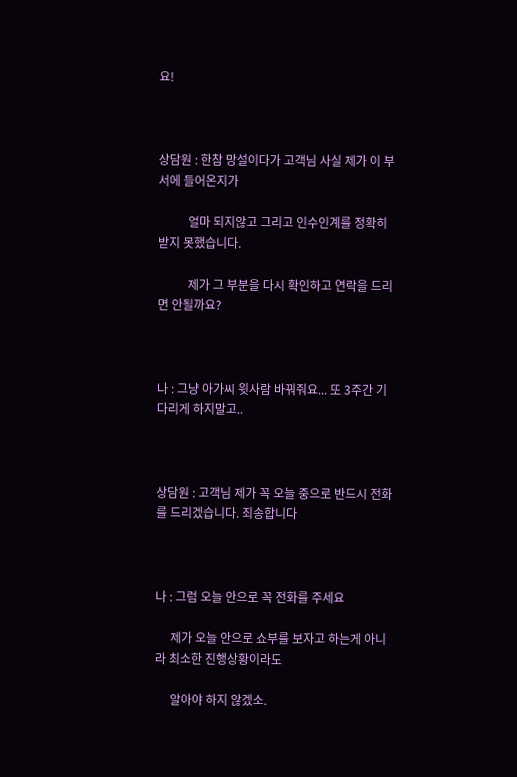요!



상담원 : 한참 망설이다가 고객님 사실 제가 이 부서에 들어온지가

          얼마 되지않고 그리고 인수인계를 정확히 받지 못했습니다.

          제가 그 부분을 다시 확인하고 연락을 드리면 안될까요?



나 : 그냥 아가씨 윗사람 바꿔줘요... 또 3주간 기다리게 하지말고..



상담원 : 고객님 제가 꼭 오늘 중으로 반드시 전화를 드리겠습니다. 죄송합니다



나 : 그럼 오늘 안으로 꼭 전화를 주세요

     제가 오늘 안으로 쇼부를 보자고 하는게 아니라 최소한 진행상황이라도

     알아야 하지 않겠소.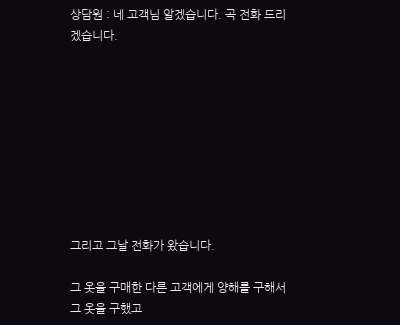상담원 : 네 고객님 알겠습니다. 곡 전화 드리겠습니다.









그리고 그날 전화가 왔습니다.

그 옷을 구매한 다른 고객에게 양해를 구해서 그 옷을 구했고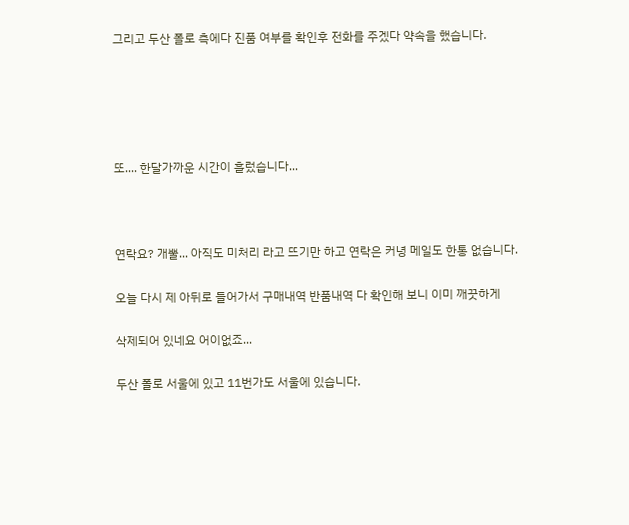그리고 두산 폴로 측에다 진품 여부를 확인후 전화를 주겠다 약속을 했습니다.





또.... 한달가까운 시간이 흘렀습니다...



연락요? 개뿔... 아직도 미처리 라고 뜨기만 하고 연락은 커녕 메일도 한통 없습니다.

오늘 다시 제 아뒤로 들어가서 구매내역 반품내역 다 확인해 보니 이미 깨끗하게

삭제되어 있네요 어이없죠...

두산 폴로 서울에 있고 11번가도 서울에 있습니다.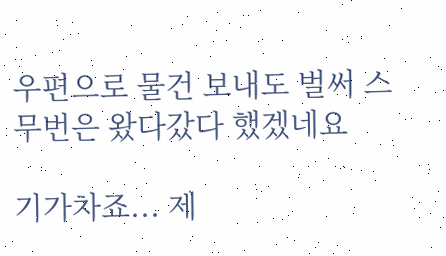우편으로 물건 보내도 벌써 스무번은 왔다갔다 했겠네요

기가차죠... 제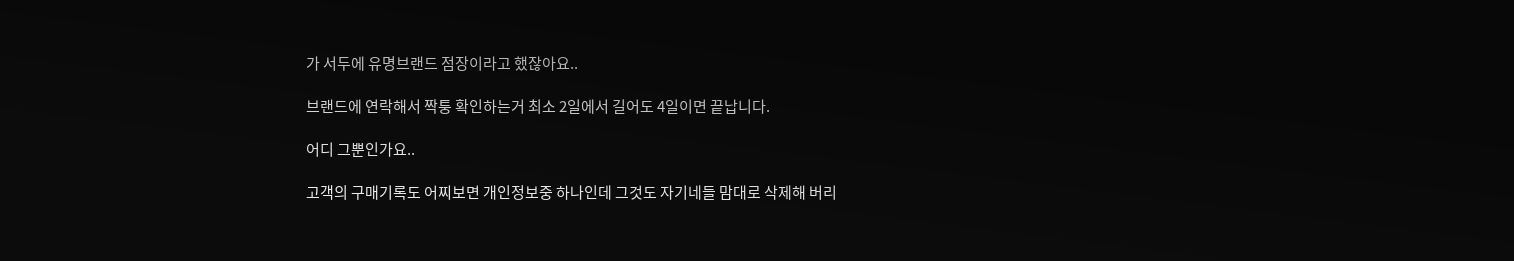가 서두에 유명브랜드 점장이라고 했잖아요..

브랜드에 연락해서 짝퉁 확인하는거 최소 2일에서 길어도 4일이면 끝납니다.

어디 그뿐인가요..

고객의 구매기록도 어찌보면 개인정보중 하나인데 그것도 자기네들 맘대로 삭제해 버리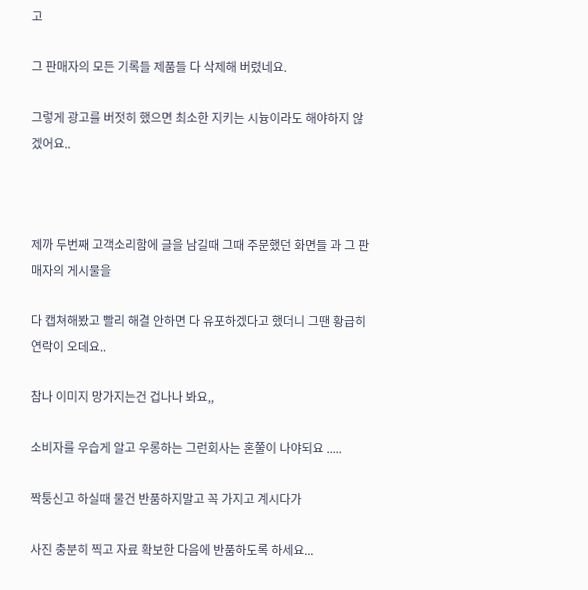고

그 판매자의 모든 기록들 제품들 다 삭제해 버렸네요.

그렇게 광고를 버젓히 했으면 최소한 지키는 시늉이라도 해야하지 않겠어요..



제까 두번째 고객소리함에 글을 남길때 그때 주문했던 화면들 과 그 판매자의 게시물을

다 캡쳐해봤고 빨리 해결 안하면 다 유포하겠다고 했더니 그땐 황급히 연락이 오데요..

참나 이미지 망가지는건 겁나나 봐요,,

소비자를 우습게 알고 우롱하는 그런회사는 혼쭐이 나야되요 .....

짝퉁신고 하실때 물건 반품하지말고 꼭 가지고 계시다가

사진 충분히 찍고 자료 확보한 다음에 반품하도록 하세요...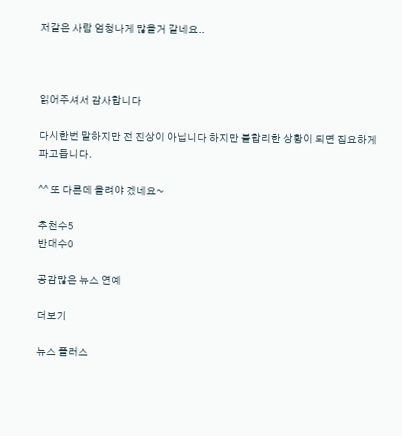저같은 사람 엄청나게 많을거 같네요..



읽어주셔서 감사합니다

다시한번 말하지만 전 진상이 아닙니다 하지만 불합리한 상황이 되면 집요하게 파고듭니다.

^^ 또 다른데 올려야 겠네요~

추천수5
반대수0

공감많은 뉴스 연예

더보기

뉴스 플러스